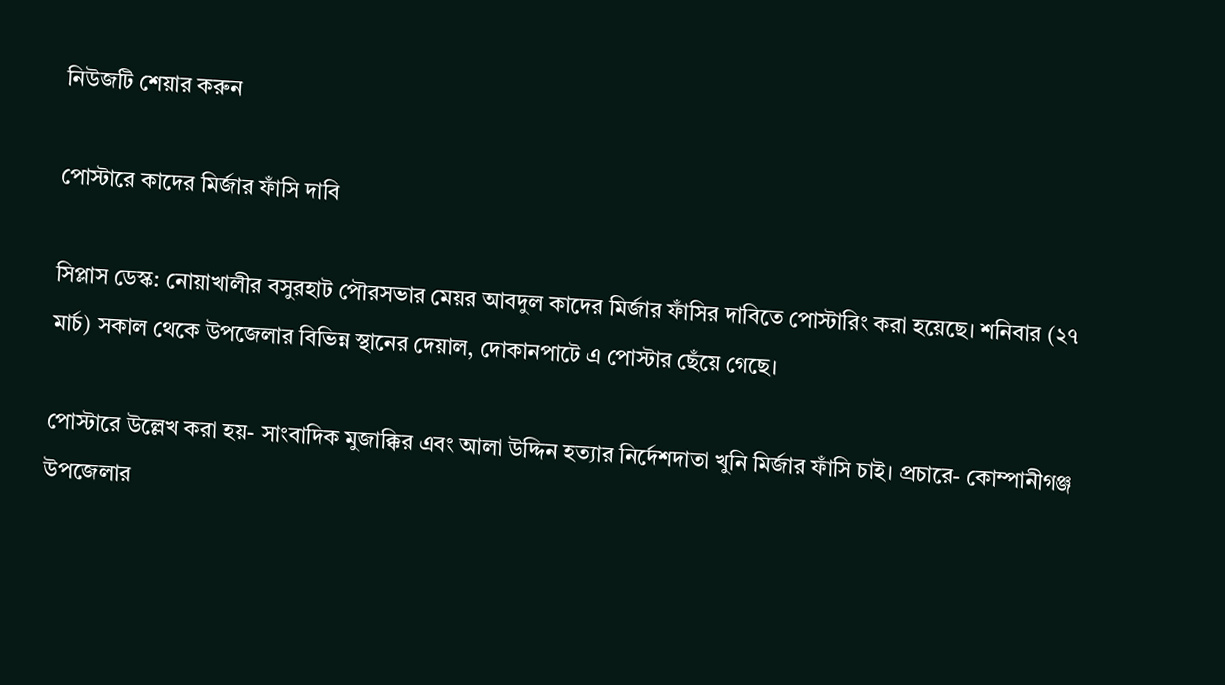নিউজটি শেয়ার করুন

পোস্টারে কাদের মির্জার ফাঁসি দাবি

সিপ্লাস ডেস্ক: নোয়াখালীর বসুরহাট পৌরসভার মেয়র আবদুল কাদের মির্জার ফাঁসির দাবিতে পোস্টারিং করা হয়েছে। শনিবার (২৭ মার্চ) সকাল থেকে উপজেলার বিভিন্ন স্থানের দেয়াল, দোকানপাটে এ পোস্টার ছেঁয়ে গেছে।

পোস্টারে উল্লেখ করা হয়- সাংবাদিক মুজাক্কির এবং আলা উদ্দিন হত্যার নির্দেশদাতা খুনি মির্জার ফাঁসি চাই। প্রচারে- কোম্পানীগঞ্জ উপজেলার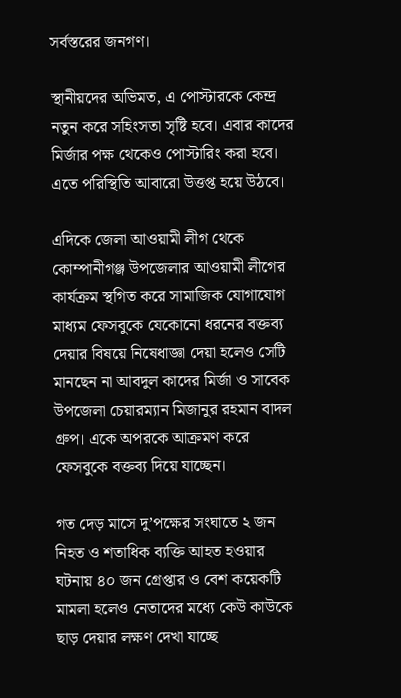সর্বস্তরের জনগণ।

স্থানীয়দের অভিমত, এ পোস্টারকে কেন্দ্র নতুন করে সহিংসতা সৃষ্টি হবে। এবার কাদের মির্জার পক্ষ থেকেও পোস্টারিং করা হবে। এতে পরিস্থিতি আবারো উত্তপ্ত হয়ে উঠবে।

এদিকে জেলা আওয়ামী লীগ থেকে কোম্পানীগঞ্জ উপজেলার আওয়ামী লীগের কার্যক্রম স্থগিত করে সামাজিক যোগাযোগ মাধ্যম ফেসবুকে যেকোনো ধরনের বক্তব্য দেয়ার বিষয়ে নিষেধাজ্ঞা দেয়া হলেও সেটি মানছেন না আবদুল কাদের মির্জা ও সাবেক উপজেলা চেয়ারম্যান মিজানুর রহমান বাদল গ্রুপ। একে অপরকে আক্রমণ করে ফেসবুকে বক্তব্য দিয়ে যাচ্ছেন।

গত দেড় মাসে দু’পক্ষের সংঘাতে ২ জন নিহত ও শতাধিক ব্যক্তি আহত হওয়ার ঘটনায় ৪০ জন গ্রেপ্তার ও বেশ কয়েকটি মামলা হলেও নেতাদের মধ্যে কেউ কাউকে ছাড় দেয়ার লক্ষণ দেখা যাচ্ছে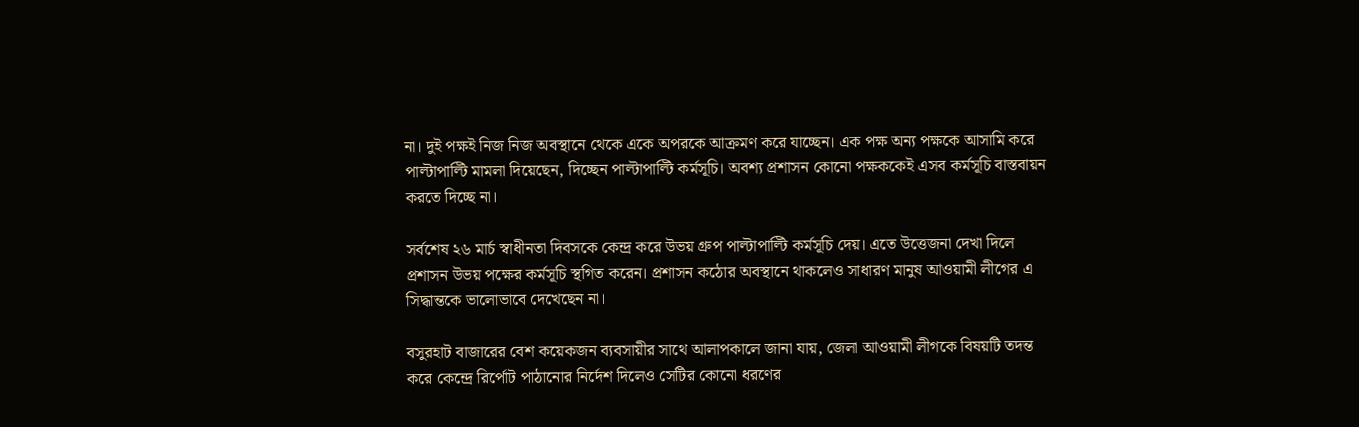না। দুই পক্ষই নিজ নিজ অবস্থানে থেকে একে অপরকে আক্রমণ করে যাচ্ছেন। এক পক্ষ অন্য পক্ষকে আসামি করে পাল্টাপাল্টি মামলা দিয়েছেন, দিচ্ছেন পাল্টাপাল্টি কর্মসূচি। অবশ্য প্রশাসন কোনো পক্ষককেই এসব কর্মসূচি বাস্তবায়ন করতে দিচ্ছে না।

সর্বশেষ ২৬ মার্চ স্বাধীনতা দিবসকে কেন্দ্র করে উভয় গ্রুপ পাল্টাপাল্টি কর্মসূচি দেয়। এতে উত্তেজনা দেখা দিলে প্রশাসন উভয় পক্ষের কর্মসূচি স্থগিত করেন। প্রশাসন কঠোর অবস্থানে থাকলেও সাধারণ মানুষ আওয়ামী লীগের এ সিদ্ধান্তকে ভালোভাবে দেখেছেন না।

বসুরহাট বাজারের বেশ কয়েকজন ব্যবসায়ীর সাথে আলাপকালে জানা যায়, জেলা আওয়ামী লীগকে বিষয়টি তদন্ত করে কেন্দ্রে রির্পোট পাঠানোর নির্দেশ দিলেও সেটির কোনো ধরণের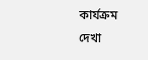কার্যক্রম দেখা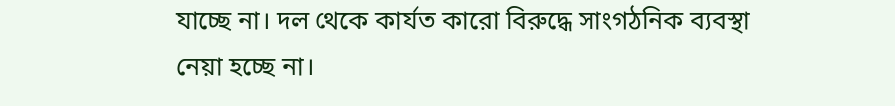যাচ্ছে না। দল থেকে কার্যত কারো বিরুদ্ধে সাংগঠনিক ব্যবস্থা নেয়া হচ্ছে না।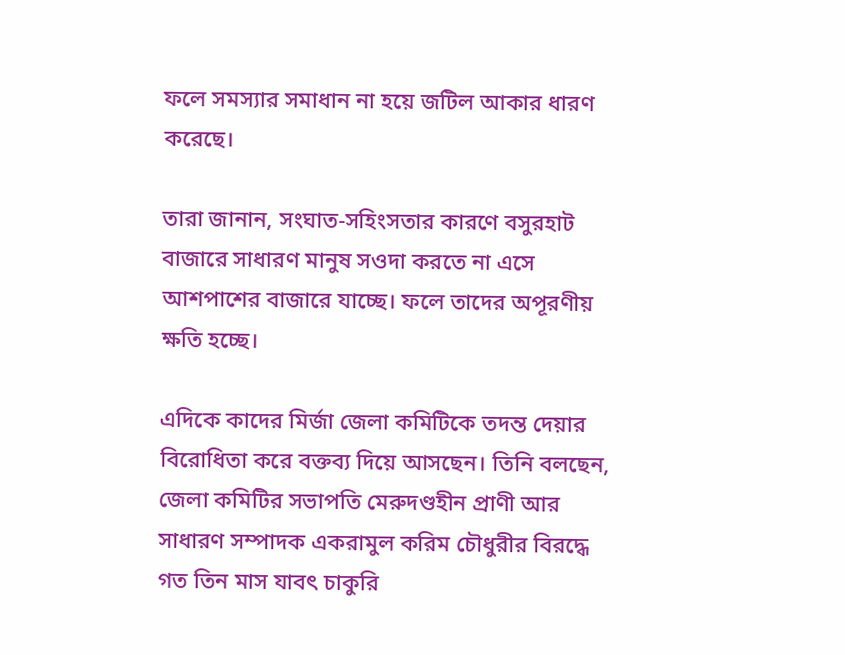ফলে সমস্যার সমাধান না হয়ে জটিল আকার ধারণ করেছে।

তারা জানান, সংঘাত-সহিংসতার কারণে বসুরহাট বাজারে সাধারণ মানুষ সওদা করতে না এসে আশপাশের বাজারে যাচ্ছে। ফলে তাদের অপূরণীয় ক্ষতি হচ্ছে।

এদিকে কাদের মির্জা জেলা কমিটিকে তদন্ত দেয়ার বিরোধিতা করে বক্তব্য দিয়ে আসছেন। তিনি বলছেন, জেলা কমিটির সভাপতি মেরুদণ্ডহীন প্রাণী আর সাধারণ সম্পাদক একরামুল করিম চৌধুরীর বিরদ্ধে গত তিন মাস যাবৎ চাকুরি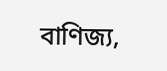বাণিজ্য,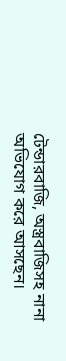টেন্ডারবাজি, অস্ত্রবাজিসহ নানা অভিযোগ করে আসছেন।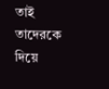তাই তাদেরকে দিয়ে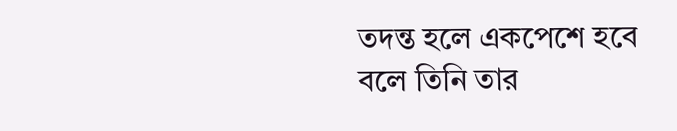তদন্ত হলে একপেশে হবে বলে তিনি তার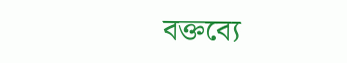বক্তব্যে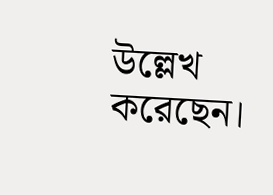উল্লেখ করেছেন।